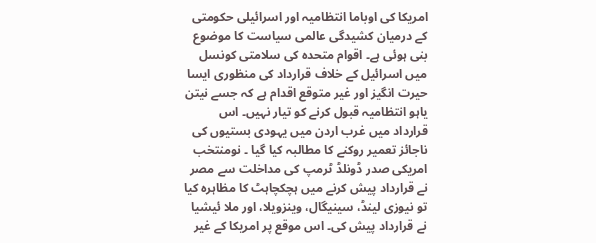امریکا کی اوباما انتظامیہ اور اسرائیلی حکومتی کے درمیان کشیدگی عالمی سیاست کا موضوع بنی ہوئی ہے۔ اقوام متحدہ کی سلامتی کونسل میں اسرائیل کے خلاف قرارداد کی منظوری ایسا حیرت انگیز اور غیر متوقع اقدام ہے کہ جسے نیتن یاہو انتظامیہ قبول کرنے کو تیار نہیں۔ اس قرارداد میں غرب اردن میں یہودی بستیوں کی ناجائز تعمیر روکنے کا مطالبہ کیا گیا ۔ نومنتخب امریکی صدر ڈونلڈ ٹرمپ کی مداخلت سے مصر نے قرارداد پیش کرنے میں ہچکچاہٹ کا مظاہرہ کیا تو نیوزی لینڈ، سینیگال، وینزویلا، اور ملا ئیشیا نے قرارداد پیش کی۔ اس موقع پر امریکا کے غیر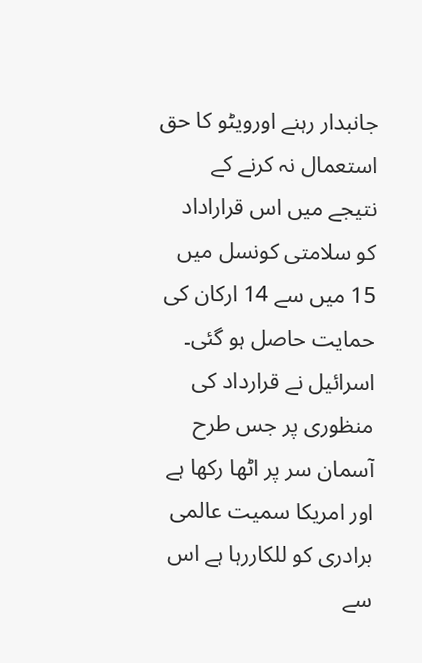جانبدار رہنے اورویٹو کا حق استعمال نہ کرنے کے نتیجے میں اس قراراداد کو سلامتی کونسل میں 15 میں سے 14 ارکان کی حمایت حاصل ہو گئی۔ اسرائیل نے قرارداد کی منظوری پر جس طرح آسمان سر پر اٹھا رکھا ہے اور امریکا سمیت عالمی برادری کو للکاررہا ہے اس سے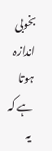بخوبی اندازہ ہوتا ہے کہ یہ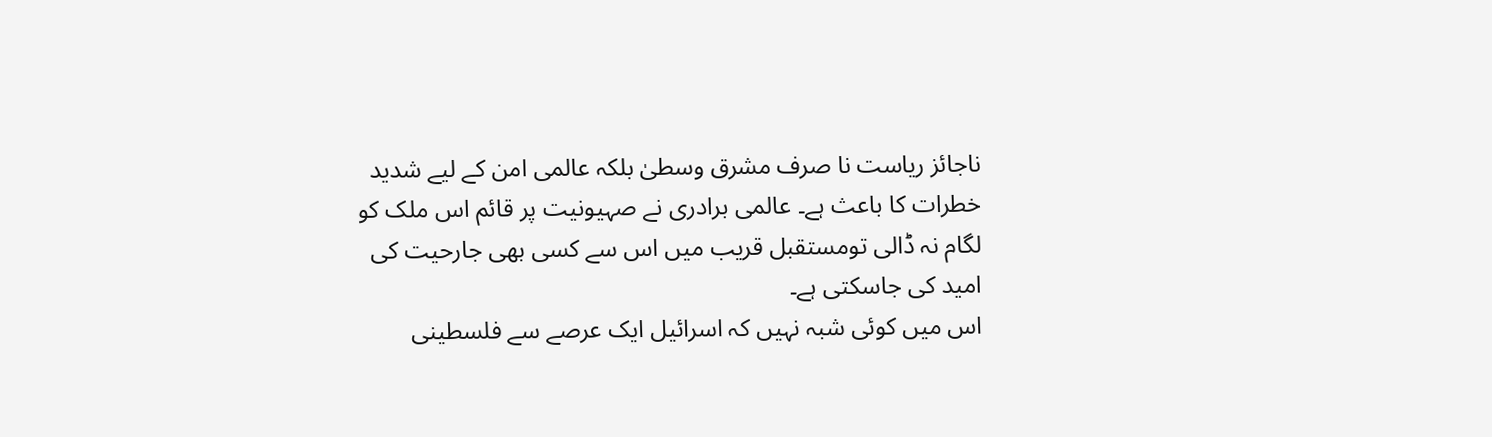ناجائز ریاست نا صرف مشرق وسطیٰ بلکہ عالمی امن کے لیے شدید خطرات کا باعث ہے۔ عالمی برادری نے صہیونیت پر قائم اس ملک کو لگام نہ ڈالی تومستقبل قریب میں اس سے کسی بھی جارحیت کی امید کی جاسکتی ہے۔
اس میں کوئی شبہ نہیں کہ اسرائیل ایک عرصے سے فلسطینی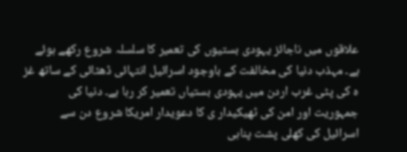علاقوں میں ناجائز یہودی بستیوں کی تعمیر کا سلسلہ شروع رکھے ہوئے ہے۔ مہذب دنیا کی مخالفت کے باوجود اسرائیل انتہائی ڈھٹائی کے ساتھ غز ہ کی پٹی غرب اردن میں یہودی بستیاں تعمیر کر رہا ہے۔ دنیا کی جمہوریت اور امن کی ٹھیکیدار ی کا دعویدار امریکا شروع دن سے اسرائیل کی کھلی پشت پناہی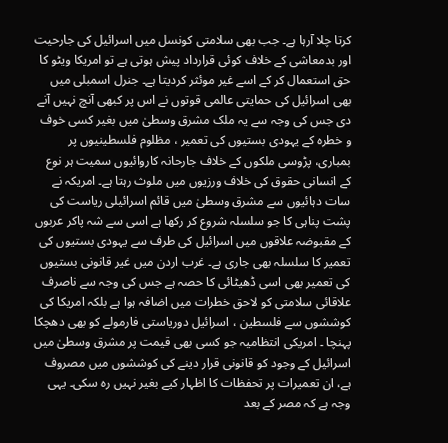کرتا چلا آرہا ہے۔ جب بھی سلامتی کونسل میں اسرائیل کی جارحیت اور بدمعاشی کے خلاف کوئی قرارداد پیش ہوتی ہے تو امریکا ویٹو کا حق استعمال کر کے اسے غیر موئثر کردیتا ہے۔ جنرل اسمبلی میں بھی اسرائیل کی حمایتی عالمی قوتوں نے اس پر کبھی آنچ نہیں آنے دی جس کی وجہ سے یہ ملک مشرق وسطیٰ میں بغیر کسی خوف و خطرہ کے یہودی بستیوں کی تعمیر ، مظلوم فلسطینیوں پر بمباری، پڑوسی ملکوں کے خلاف جارحانہ کاروائیوں سمیت ہر نوع کے انسانی حقوق کی خلاف ورزیوں میں ملوث رہتا ہے۔ امریکہ نے سات دہائیوں سے مشرق وسطیٰ میں قائم اسرائیلی ریاست کی پشت پناہی کا جو سلسلہ شروع کر رکھا ہے اسی سے شہ پاکر عربوں کے مقبوضہ علاقوں میں اسرائیل کی طرف سے یہودی بستیوں کی تعمیر کا سلسلہ بھی جاری ہے۔ غرب اردن میں غیر قانونی بستیوں کی تعمیر بھی اسی ڈھیٹائی کا حصہ ہے جس کی وجہ سے ناصرف علاقائی سلامتی کو لاحق خطرات میں اضافہ ہوا ہے بلکہ امریکا کی کوششوں سے فلسطین ، اسرائیل دوریاستی فارمولے کو بھی دھچکا پہنچا ۔ امریکی انتظامیہ جو کسی بھی قیمت پر مشرق وسطیٰ میں اسرائیل کے وجود کو قانونی قرار دینے کی کوششوں میں مصروف ہے، ان تعمیرات پر تحفظات کا اظہار کیے بغیر نہیں رہ سکی۔ یہی وجہ ہے کہ مصر کے بعد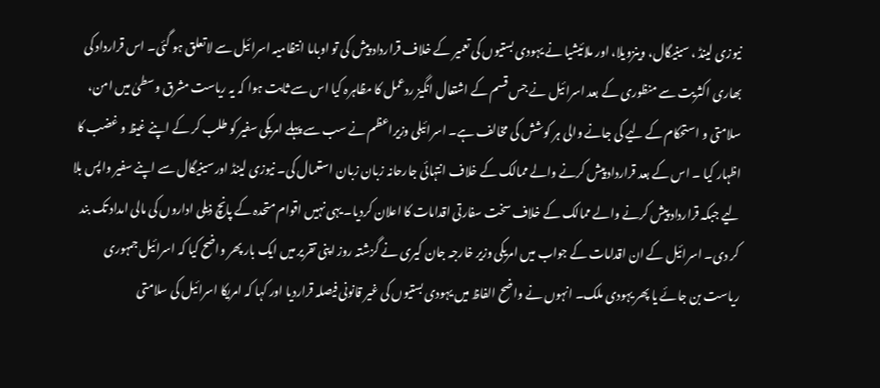نیوزی لینڈ ، سینیگال، وینزویلا، اور ملائیشیا نے یہودی بستیوں کی تعمیر کے خلاف قرارداد پیش کی تو اوباما انتظامیہ اسرائیل سے لاتعلق ہو گئی۔ اس قرارداد کی بھاری اکثریت سے منظوری کے بعد اسرائیل نے جس قسم کے اشتعال انگیز ردعمل کا مظاہرہ کیا اس سے ثابت ہوا کہ یہ ریاست مشرق وسطیٰ میں امن، سلامتی و استحکام کے لیے کی جانے والی ہر کوشش کی مخالف ہے۔ اسرائیلی وزیراعظم نے سب سے پہلے امریکی سفیر کو طلب کر کے اپنے غیظ و غضب کا اظہار کیا ۔ اس کے بعد قرارداد پیش کرنے والے ممالک کے خلاف انتہائی جارحانہ زبان زبان استعمال کی۔ نیوزی لینڈ اور سینیگال سے اپنے سفیر واپس بلا لیے جبکہ قرارداد پیش کرنے والے ممالک کے خلاف سخت سفارتی اقدامات کا اعلان کردیا۔ یہی نہیں اقوام متحدہ کے پانچ ذیلی اداروں کی مالی امداد تک بند کر دی۔ اسرائیل کے ان اقدامات کے جواب میں امریکی وزیر خارجہ جان کیری نے گزشتہ روز اپنی تقریر میں ایک بار پھر واضح کیا کہ اسرائیل جمہوری ریاست بن جائے یا پھر یہودی ملک۔ انہوں نے واضح الفاظ میں یہودی بستیوں کی غیر قانونی فیصلہ قراردیا اور کہا کہ امریکا اسرائیل کی سلامتی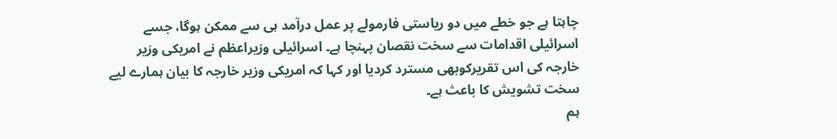چاہتا ہے جو خطے میں دو ریاستی فارمولے پر عمل درآمد ہی سے ممکن ہوگا، جسے اسرائیلی اقدامات سے سخت نقصان پہنچا ہے۔ اسرائیلی وزیراعظم نے امریکی وزیر خارجہ کی اس تقریرکوبھی مسترد کردیا اور کہا کہ امریکی وزیر خارجہ کا بیان ہمارے لیے سخت تشویش کا باعث ہے۔
ہم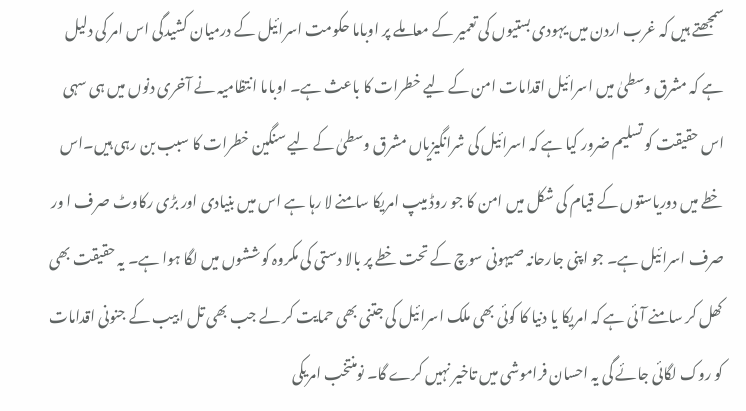سمجھتے ہیں کہ غرب اردن میں یہودی بستیوں کی تعمیر کے معاملے پر اوباما حکومت اسرائیل کے درمیان کشیدگی اس امر کی دلیل ہے کہ مشرق وسطیٰ میں اسرائیل اقدامات امن کے لیے خطرات کا باعث ہے۔ اوباما انتظامیہ نے آخری دنوں میں ہی سہی اس حقیقت کو تسلیم ضرور کیا ہے کہ اسرائیل کی شرانگیزیاں مشرق وسطیٰ کے لیے سنگین خطرات کا سبب بن رہی ہیں۔اس خطے میں دوریاستوں کے قیام کی شکل میں امن کا جو روڈ میپ امریکا سامنے لا رہا ہے اس میں بنیادی اور بڑی رکاوٹ صرف ا ور صرف اسرائیل ہے۔ جو اپنی جارحانہ صیہونی سوچ کے تحت خطے پر بالا دستی کی مکروہ کوششوں میں لگا ہوا ہے۔ یہ حقیقت بھی کھل کر سامنے آئی ہے کہ امریکا یا دنیا کا کوئی بھی ملک اسرائیل کی جتنی بھی حمایت کر لے جب بھی تل ابیب کے جنونی اقدامات کو روک لگائی جائے گی یہ احسان فراموشی میں تاخیر نہیں کرے گا۔ نومنتخب امریکی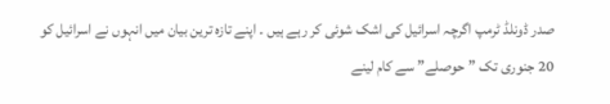صدر ڈونلڈ ٹرمپ اگرچہ اسرائیل کی اشک شوئی کر رہے ہیں ۔ اپنے تازہ ترین بیان میں انہوں نے اسرائیل کو 20 جنوری تک ”حوصلے” سے کام لینے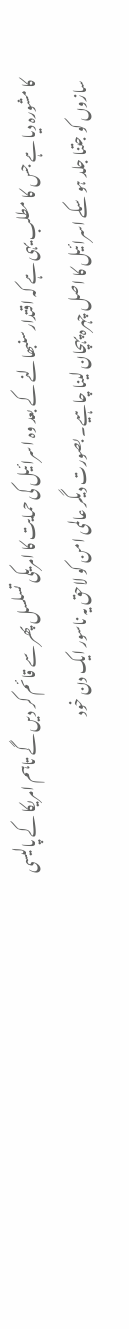کا مشورہ دیا ہے جس کا مطلب یہی ہے کہ اقتدار سنبھالنے کے بعد وہ اسرائیل کی حمایت کا امریکی تسلسل پھر سے قائم کر دیں گے تاہم امریکا کے پالیسی سازوں کو جتنا جلد ہو سکے اسرائیل کا اصل چہرہ پہچان لینا چاہیے۔ بصورت دیگر عالمی امن کو لاحق یہ ناسور ایک دن خود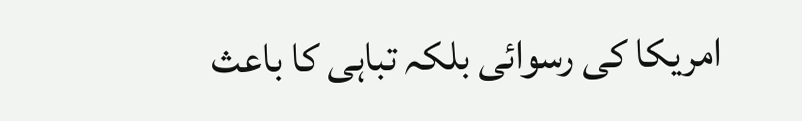امریکا کی رسوائی بلکہ تباہی کا باعث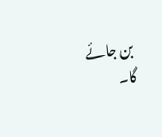بن جائے گا۔